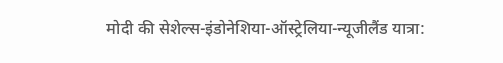मोदी की सेशेल्स-इंडोनेशिया-ऑस्ट्रेलिया-न्यूजीलैंड यात्रा: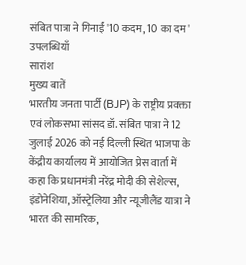संबित पात्रा ने गिनाईं '10 कदम, 10 का दम' उपलब्धियाँ
सारांश
मुख्य बातें
भारतीय जनता पार्टी (BJP) के राष्ट्रीय प्रवक्ता एवं लोकसभा सांसद डॉ. संबित पात्रा ने 12 जुलाई 2026 को नई दिल्ली स्थित भाजपा के केंद्रीय कार्यालय में आयोजित प्रेस वार्ता में कहा कि प्रधानमंत्री नरेंद्र मोदी की सेशेल्स, इंडोनेशिया, ऑस्ट्रेलिया और न्यूजीलैंड यात्रा ने भारत की सामरिक,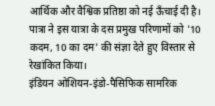आर्थिक और वैश्विक प्रतिष्ठा को नई ऊँचाई दी है। पात्रा ने इस यात्रा के दस प्रमुख परिणामों को '10 कदम, 10 का दम' की संज्ञा देते हुए विस्तार से रेखांकित किया।
इंडियन ओशियन-इंडो-पैसिफिक सामरिक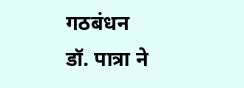गठबंधन
डॉ. पात्रा ने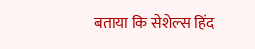बताया कि सेशेल्स हिंद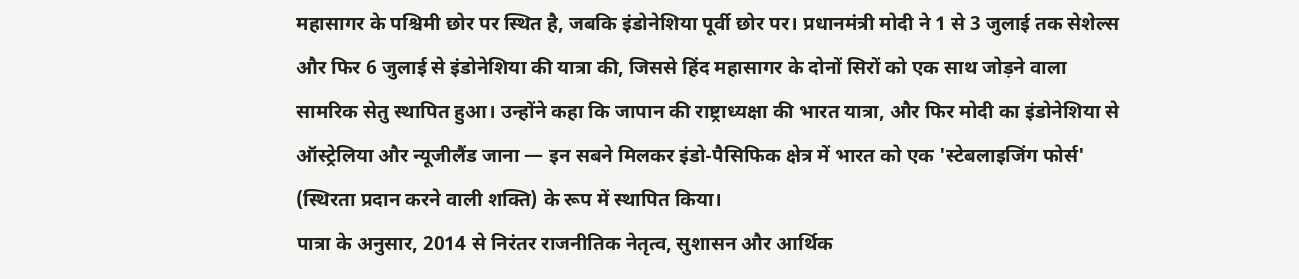महासागर के पश्चिमी छोर पर स्थित है, जबकि इंडोनेशिया पूर्वी छोर पर। प्रधानमंत्री मोदी ने 1 से 3 जुलाई तक सेशेल्स और फिर 6 जुलाई से इंडोनेशिया की यात्रा की, जिससे हिंद महासागर के दोनों सिरों को एक साथ जोड़ने वाला सामरिक सेतु स्थापित हुआ। उन्होंने कहा कि जापान की राष्ट्राध्यक्षा की भारत यात्रा, और फिर मोदी का इंडोनेशिया से ऑस्ट्रेलिया और न्यूजीलैंड जाना — इन सबने मिलकर इंडो-पैसिफिक क्षेत्र में भारत को एक 'स्टेबलाइजिंग फोर्स' (स्थिरता प्रदान करने वाली शक्ति) के रूप में स्थापित किया।
पात्रा के अनुसार, 2014 से निरंतर राजनीतिक नेतृत्व, सुशासन और आर्थिक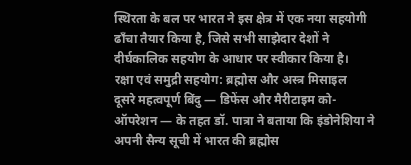स्थिरता के बल पर भारत ने इस क्षेत्र में एक नया सहयोगी ढाँचा तैयार किया है, जिसे सभी साझेदार देशों ने दीर्घकालिक सहयोग के आधार पर स्वीकार किया है।
रक्षा एवं समुद्री सहयोग: ब्रह्मोस और अस्त्र मिसाइल
दूसरे महत्वपूर्ण बिंदु — डिफेंस और मैरीटाइम को-ऑपरेशन — के तहत डॉ. पात्रा ने बताया कि इंडोनेशिया ने अपनी सैन्य सूची में भारत की ब्रह्मोस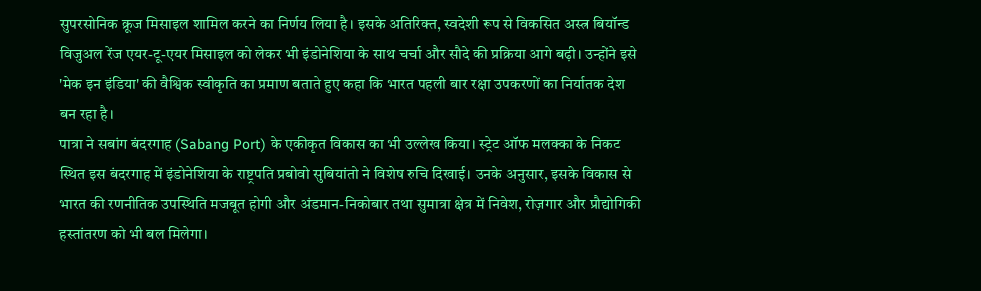सुपरसोनिक क्रूज मिसाइल शामिल करने का निर्णय लिया है। इसके अतिरिक्त, स्वदेशी रूप से विकसित अस्त्र बियॉन्ड विजुअल रेंज एयर-टू-एयर मिसाइल को लेकर भी इंडोनेशिया के साथ चर्चा और सौदे की प्रक्रिया आगे बढ़ी। उन्होंने इसे 'मेक इन इंडिया' की वैश्विक स्वीकृति का प्रमाण बताते हुए कहा कि भारत पहली बार रक्षा उपकरणों का निर्यातक देश बन रहा है।
पात्रा ने सबांग बंदरगाह (Sabang Port) के एकीकृत विकास का भी उल्लेख किया। स्ट्रेट ऑफ मलक्का के निकट स्थित इस बंदरगाह में इंडोनेशिया के राष्ट्रपति प्रबोवो सुबियांतो ने विशेष रुचि दिखाई। उनके अनुसार, इसके विकास से भारत की रणनीतिक उपस्थिति मजबूत होगी और अंडमान-निकोबार तथा सुमात्रा क्षेत्र में निवेश, रोज़गार और प्रौद्योगिकी हस्तांतरण को भी बल मिलेगा।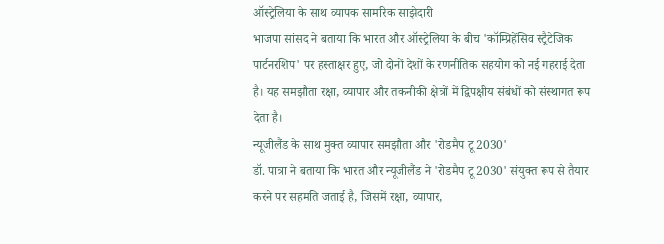ऑस्ट्रेलिया के साथ व्यापक सामरिक साझेदारी
भाजपा सांसद ने बताया कि भारत और ऑस्ट्रेलिया के बीच 'कॉम्प्रिहेंसिव स्ट्रैटेजिक पार्टनरशिप' पर हस्ताक्षर हुए, जो दोनों देशों के रणनीतिक सहयोग को नई गहराई देता है। यह समझौता रक्षा, व्यापार और तकनीकी क्षेत्रों में द्विपक्षीय संबंधों को संस्थागत रूप देता है।
न्यूजीलैंड के साथ मुक्त व्यापार समझौता और 'रोडमैप टू 2030'
डॉ. पात्रा ने बताया कि भारत और न्यूजीलैंड ने 'रोडमैप टू 2030' संयुक्त रूप से तैयार करने पर सहमति जताई है, जिसमें रक्षा, व्यापार,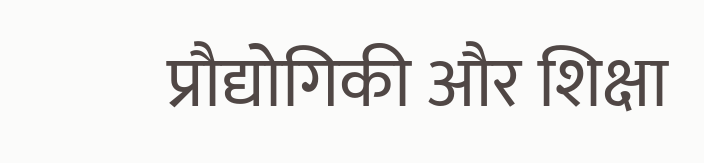प्रौद्योगिकी और शिक्षा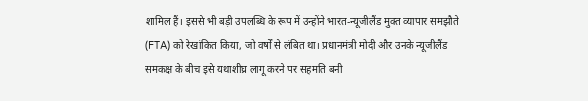शामिल हैं। इससे भी बड़ी उपलब्धि के रूप में उन्होंने भारत-न्यूजीलैंड मुक्त व्यापार समझौते (FTA) को रेखांकित किया, जो वर्षों से लंबित था। प्रधानमंत्री मोदी और उनके न्यूजीलैंड समकक्ष के बीच इसे यथाशीघ्र लागू करने पर सहमति बनी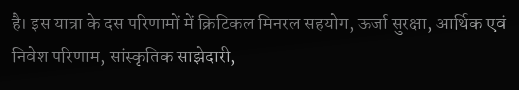है। इस यात्रा के दस परिणामों में क्रिटिकल मिनरल सहयोग, ऊर्जा सुरक्षा, आर्थिक एवं निवेश परिणाम, सांस्कृतिक साझेदारी,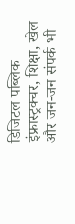डिजिटल पब्लिक इंफ्रास्ट्रक्चर, शिक्षा, खेल और जन-जन संपर्क भी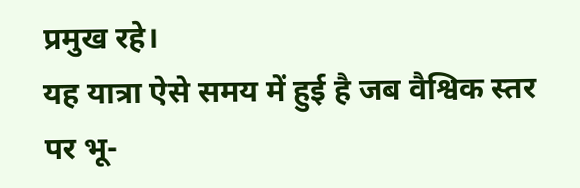प्रमुख रहे।
यह यात्रा ऐसे समय में हुई है जब वैश्विक स्तर पर भू-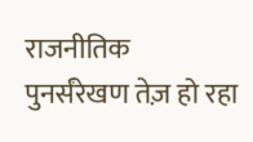राजनीतिक पुनर्संरेखण तेज़ हो रहा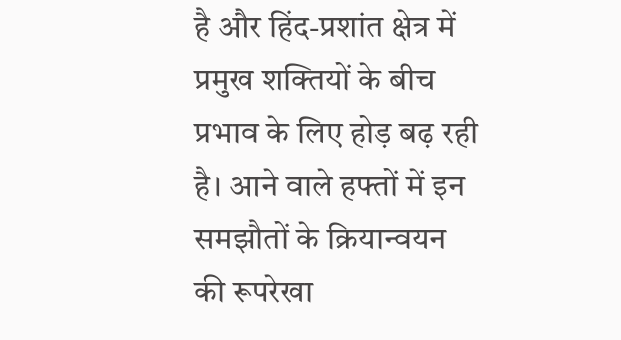है और हिंद-प्रशांत क्षेत्र में प्रमुख शक्तियों के बीच प्रभाव के लिए होड़ बढ़ रही है। आने वाले हफ्तों में इन समझौतों के क्रियान्वयन की रूपरेखा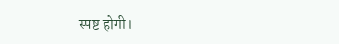स्पष्ट होगी।